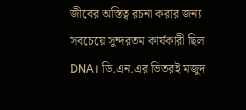জীবের অস্তিত্ব রচনা করার জন্য সবচেয়ে সুন্দরতম কার্যকারী ছিল DNA। ডি.এন.এর ভিতরই মজুদ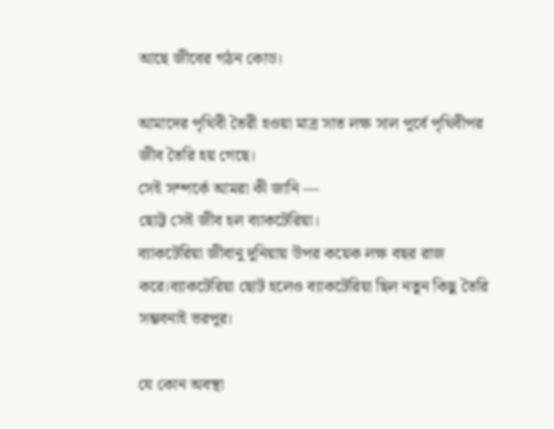আছে জীবের গঠন কোড।

আমাদের পৃথিবী তৈরী হওয়া মাত্র সাত লক্ষ সাল পূর্বে পৃথিবীপর জীব তৈরি হয় গেছে।
সেই সম্পর্কে আমরা কী জানি —
ছোট্ট সেই জীব হল ব্যাকটেরিয়া।
ব্যাকটেরিয়া জীবানু দুনিয়ায় উপর কয়েক লক্ষ বছর রাজ করে।ব্যাকটেরিয়া ছোট হলেও ব্যাকটেরিয়া ছিল নতুন কিছু তৈরি সম্ভবনাই ভরপুর।

যে কোন অবস্থা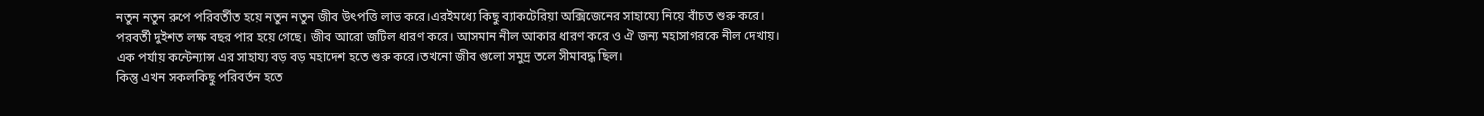নতুন নতুন রুপে পরিবর্তীত হয়ে নতুন নতুন জীব উৎপত্তি লাভ করে।এরইমধ্যে কিছু ব্যাকটেরিয়া অক্সিজেনের সাহায্যে নিয়ে বাঁচত শুরু করে।
পরবর্তী দুইশত লক্ষ বছর পার হয়ে গেছে। জীব আরো জটিল ধারণ করে। আসমান নীল আকার ধারণ করে ও ঐ জন্য মহাসাগরকে নীল দেখায়।
এক পর্যায় কন্টেন্যান্স এর সাহায্য বড় বড় মহাদেশ হতে শুরু করে।তখনো জীব গুলো সমুদ্র তলে সীমাবদ্ধ ছিল।
কিন্তু এখন সকলকিছু পরিবর্তন হতে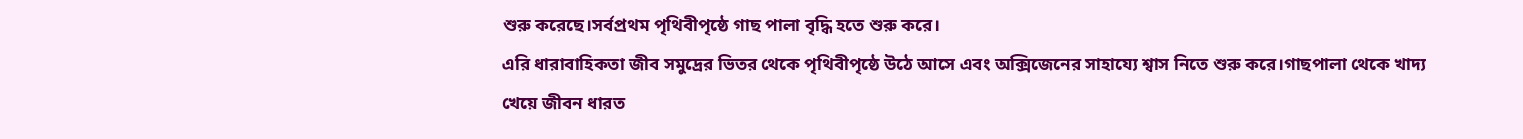শুরু করেছে।সর্বপ্রথম পৃথিবীপৃষ্ঠে গাছ পালা বৃদ্ধি হতে শুরু করে।
এরি ধারাবাহিকতা জীব সমুদ্রের ভিতর থেকে পৃথিবীপৃষ্ঠে উঠে আসে এবং অক্সিজেনের সাহায্যে শ্বাস নিতে শুরু করে।গাছপালা থেকে খাদ্য খেয়ে জীবন ধারত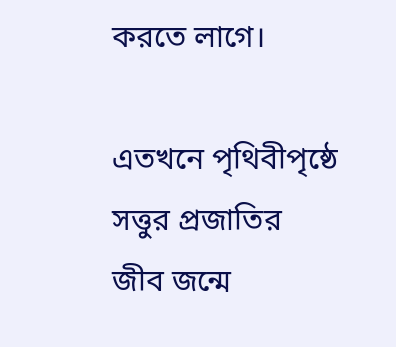করতে লাগে।

এতখনে পৃথিবীপৃষ্ঠে সত্তুর প্রজাতির জীব জন্মে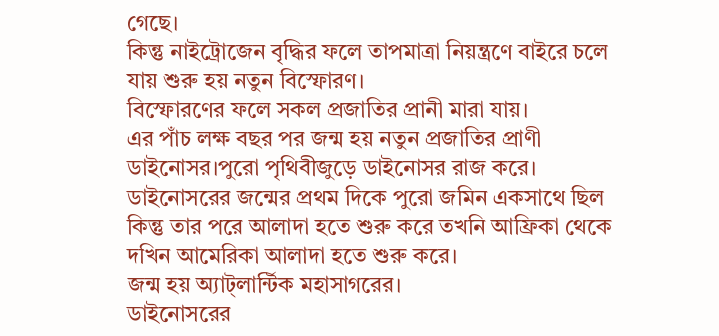গেছে।
কিন্তু নাইট্রোজেন বৃদ্ধির ফলে তাপমাত্রা নিয়ন্ত্রণে বাইরে চলে যায় শুরু হয় নতুন বিস্ফোরণ।
বিস্ফোরণের ফলে সকল প্রজাতির প্রানী মারা যায়।
এর পাঁচ লক্ষ বছর পর জন্ম হয় নতুন প্রজাতির প্রাণী ডাইনোসর।পুরো পৃথিবীজুড়ে ডাইনোসর রাজ করে।
ডাইনোসরের জন্মের প্রথম দিকে পুরো জমিন একসাথে ছিল কিন্তু তার পরে আলাদা হতে শুরু করে তখনি আফ্রিকা থেকে দখিন আমেরিকা আলাদা হতে শুরু করে।
জন্ম হয় অ্যাট্লার্ন্টিক মহাসাগরের।
ডাইনোসরের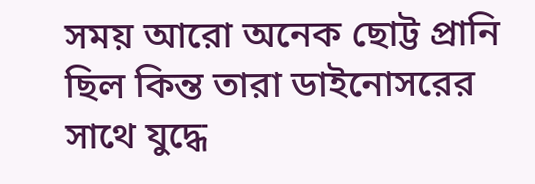সময় আরো অনেক ছোট্ট প্রানি ছিল কিন্ত তারা ডাইনোসরের সাথে যুদ্ধে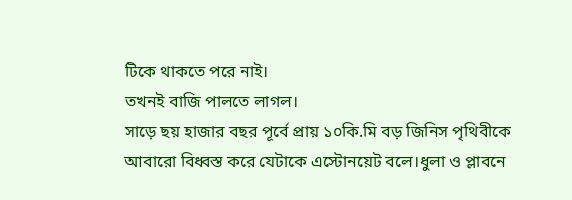টিকে থাকতে পরে নাই।
তখনই বাজি পালতে লাগল।
সাড়ে ছয় হাজার বছর পূর্বে প্রায় ১০কি.মি বড় জিনিস পৃথিবীকে আবারো বিধ্বস্ত করে যেটাকে এস্টোনয়েট বলে।ধুলা ও প্লাবনে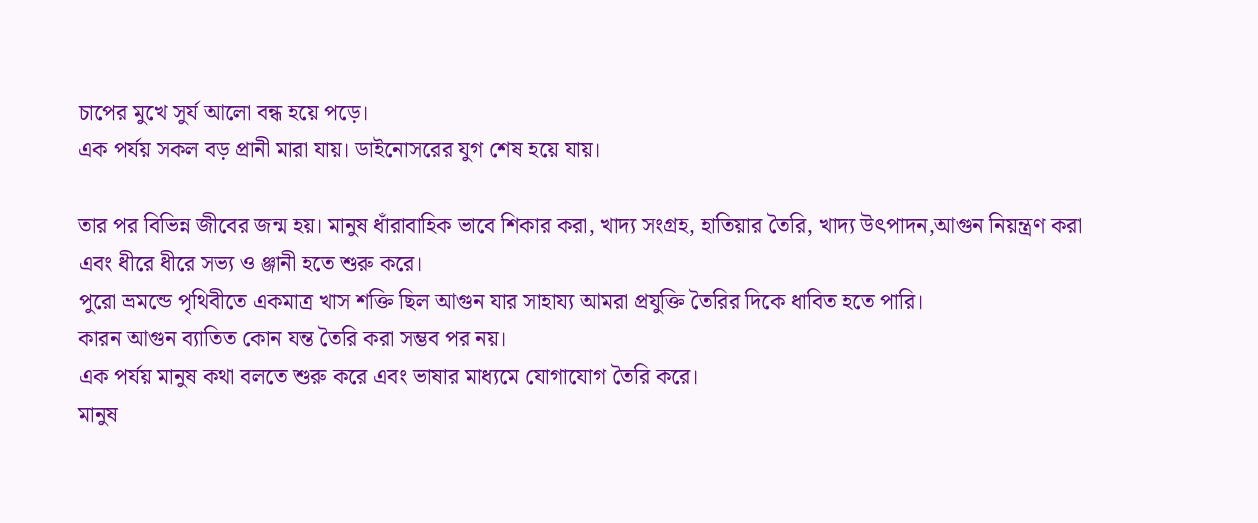চাপের মুখে সুর্য আলো বন্ধ হয়ে পড়ে।
এক পর্যয় সকল বড় প্রানী মারা যায়। ডাইনোসরের যুগ শেষ হয়ে যায়।

তার পর বিভিন্ন জীবের জন্ম হয়। মানুষ ধাঁরাবাহিক ভাবে শিকার করা, খাদ্য সংগ্রহ, হাতিয়ার তৈরি, খাদ্য উৎপাদন,আগুন নিয়ন্ত্রণ করা
এবং ধীরে ধীরে সভ্য ও ঞ্জানী হতে শুরু করে।
পুরো ভ্রমন্ডে পৃথিবীতে একমাত্র খাস শক্তি ছিল আগুন যার সাহায্য আমরা প্রযুক্তি তৈরির দিকে ধাবিত হতে পারি।
কারন আগুন ব্যাতিত কোন যন্ত তৈরি করা সম্ভব পর নয়।
এক পর্যয় মানুষ কথা বলতে শুরু করে এবং ভাষার মাধ্যমে যোগাযোগ তৈরি করে।
মানুষ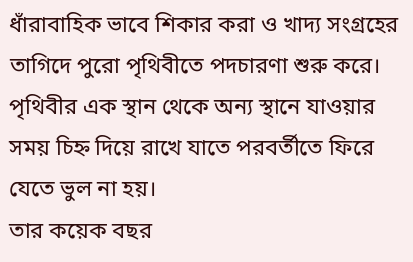ধাঁরাবাহিক ভাবে শিকার করা ও খাদ্য সংগ্রহের তাগিদে পুরো পৃথিবীতে পদচারণা শুরু করে।
পৃথিবীর এক স্থান থেকে অন্য স্থানে যাওয়ার সময় চিহ্ন দিয়ে রাখে যাতে পরবর্তীতে ফিরে যেতে ভুল না হয়।
তার কয়েক বছর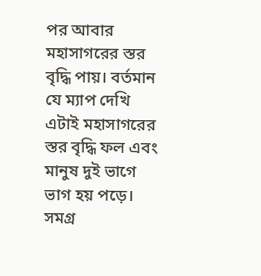পর আবার মহাসাগরের স্তর বৃদ্ধি পায়। বর্তমান যে ম্যাপ দেখি এটাই মহাসাগরের স্তর বৃদ্ধি ফল এবং মানুষ দুই ভাগে ভাগ হয় পড়ে।
সমগ্র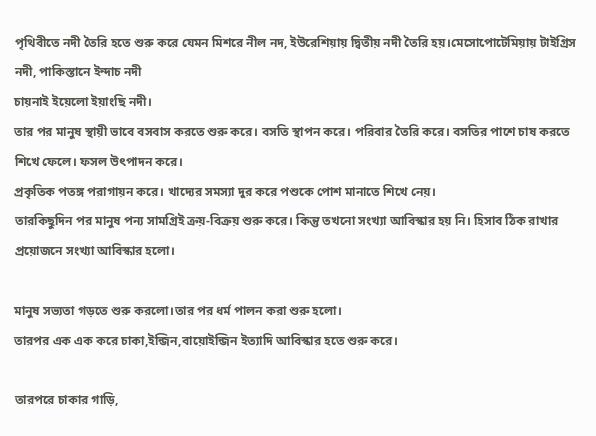পৃথিবীতে নদী তৈরি হতে শুরু করে যেমন মিশরে নীল নদ, ইউরেশিয়ায় দ্বিতীয় নদী তৈরি হয়।মেসোপোটেমিয়ায় টাইগ্রিস নদী, পাকিস্তানে ইন্দাচ নদী
চায়নাই ইয়েলো ইয়াংছি নদী।
তার পর মানুষ স্থায়ী ভাবে বসবাস করতে শুরু করে। বসতি স্থাপন করে। পরিবার তৈরি করে। বসতির পাশে চাষ করতে শিখে ফেলে। ফসল উৎপাদন করে।
প্রকৃতিক পতঙ্গ পরাগায়ন করে। খাদ্যের সমস্যা দুর করে পশুকে পোশ মানাতে শিখে নেয়।
তারকিছুদিন পর মানুষ পন্য সামগ্রিই ক্রয়-বিক্রয় শুরু করে। কিন্তু তখনো সংখ্যা আবিস্কার হয় নি। হিসাব ঠিক রাখার প্রয়োজনে সংখ্যা আবিস্কার হলো।

মানুষ সভ্যতা গড়তে শুরু করলো।তার পর ধর্ম পালন করা শুরু হলো।
তারপর এক এক করে চাকা,ইন্জিন,বায়োইন্জিন ইত্যাদি আবিস্কার হতে শুরু করে।

তারপরে চাকার গাড়ি,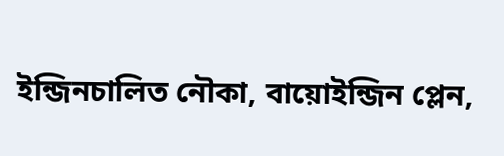ইন্জিনচালিত নৌকা, বায়োইন্জিন প্লেন,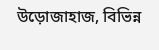উড়োজাহাজ, বিভিন্ন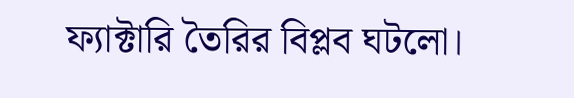ফ্যাক্টারি তৈরির বিপ্লব ঘটলো।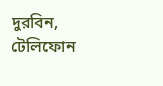দুরবিন, টেলিফোন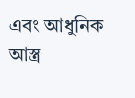এবং আধুনিক আস্ত্র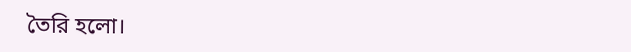তৈরি হলো।